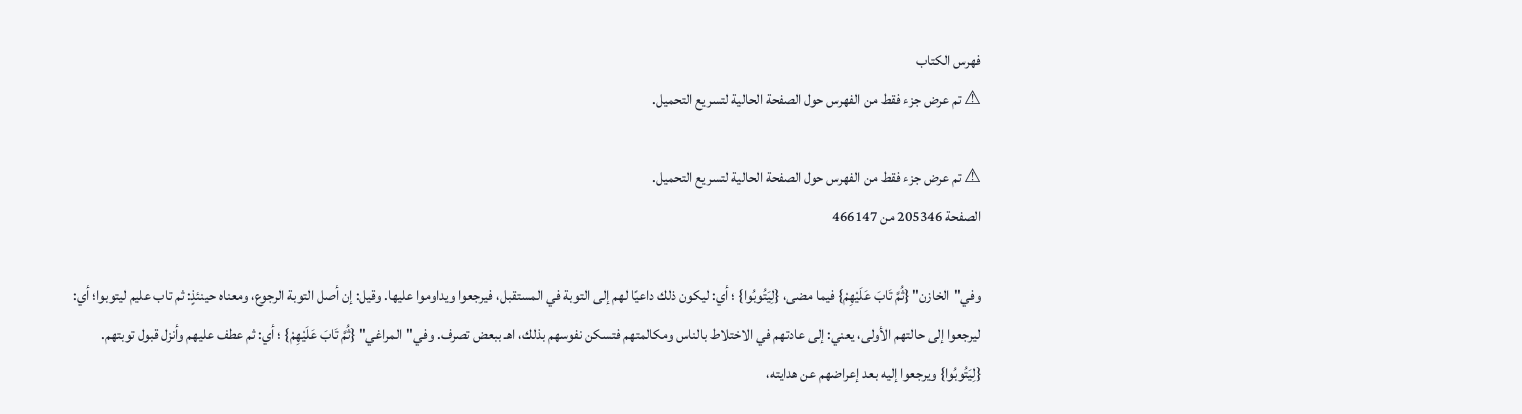فهرس الكتاب
⚠ تم عرض جزء فقط من الفهرس حول الصفحة الحالية لتسريع التحميل.

⚠ تم عرض جزء فقط من الفهرس حول الصفحة الحالية لتسريع التحميل.
الصفحة 205346 من 466147

وفي"الخازن" {ثُمَّ تَابَ عَلَيْهِمْ} فيما مضى، {لِيَتُوبُوا} ؛ أي: ليكون ذلك داعيًا لهم إلى التوبة في المستقبل، فيرجعوا ويداوموا عليها. وقيل: إن أصل التوبة الرجوع، ومعناه حينئذٍ: ثم تاب عليم ليتوبوا؛ أي: ليرجعوا إلى حالتهم الأولى، يعني: إلى عادتهم في الاختلاط بالناس ومكالمتهم فتسكن نفوسهم بذلك، اهـ ببعض تصرف. وفي"المراغي" {ثُمَّ تَابَ عَلَيْهِمْ} ؛ أي: ثم عطف عليهم وأنزل قبول توبتهم. {لِيَتُوبُوا} ويرجعوا إليه بعد إعراضهم عن هدايته،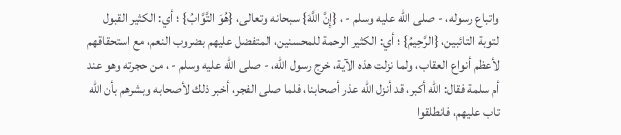واتباع رسوله، - صلى الله عليه وسلم - ، {إِنَّ اللَّهَ} سبحانه وتعالى، {هُوَ التَّوَّابُ} ؛ أي: الكثير القبول لتوبة التائبين، {الرَّحِيمُ} ؛ أي: الكثير الرحمة للمحسنين، المتفضل عليهم بضروب النعم، مع استحقاقهم لأعظم أنواع العقاب، ولما نزلت هذه الآية، خرج رسول الله، - صلى الله عليه وسلم - ، من حجرته وهو عند أم سلمة فقال: الله أكبر، قد أنزل الله عذر أصحابنا، فلما صلى الفجر، أخبر ذلك لأصحابه وبشرهم بأن الله تاب عليهم، فانطلقوا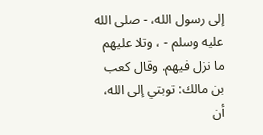إلى رسول الله، - صلى الله عليه وسلم - ، وتلا عليهم ما نزل فيهم. وقال كعب بن مالك: توبتي إلى الله، أن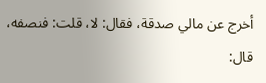أخرج عن مالي صدقة، فقال: لا، قلت: فنصفه، قال: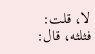لا، قلت: فثلثه، قال: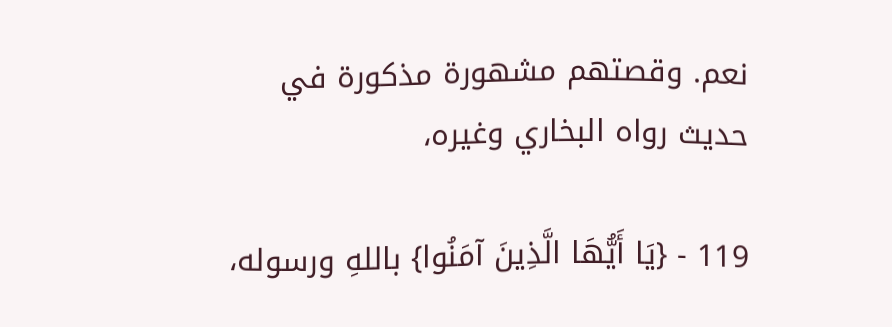نعم. وقصتهم مشهورة مذكورة في حديث رواه البخاري وغيره،

119 - {يَا أَيُّهَا الَّذِينَ آمَنُوا} باللهِ ورسوله،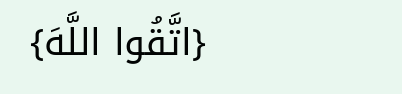{اتَّقُوا اللَّهَ}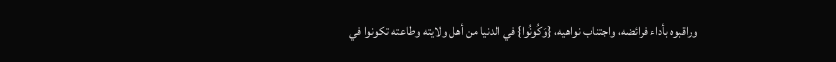وراقبوه بأداء فرائضه، واجتناب نواهيه، {وَكُونُوا} في الدنيا من أهل ولايته وطاعته تكونوا في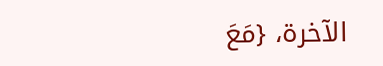الآخرة، {مَعَ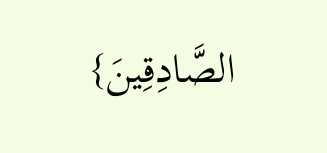الصَّادِقِينَ}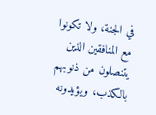في الجنة، ولا تكونوا مع المنافقين الذين يتنصلون من ذنوبهم بالكذب، ويؤيدونه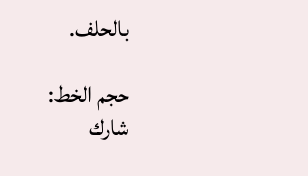بالحلف.

حجم الخط:
شارك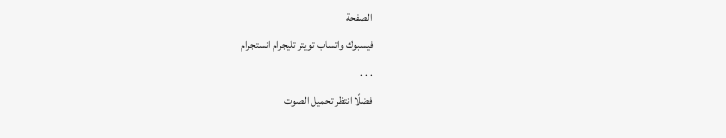الصفحة
فيسبوك واتساب تويتر تليجرام انستجرام
. . .
فضلًا انتظر تحميل الصوت